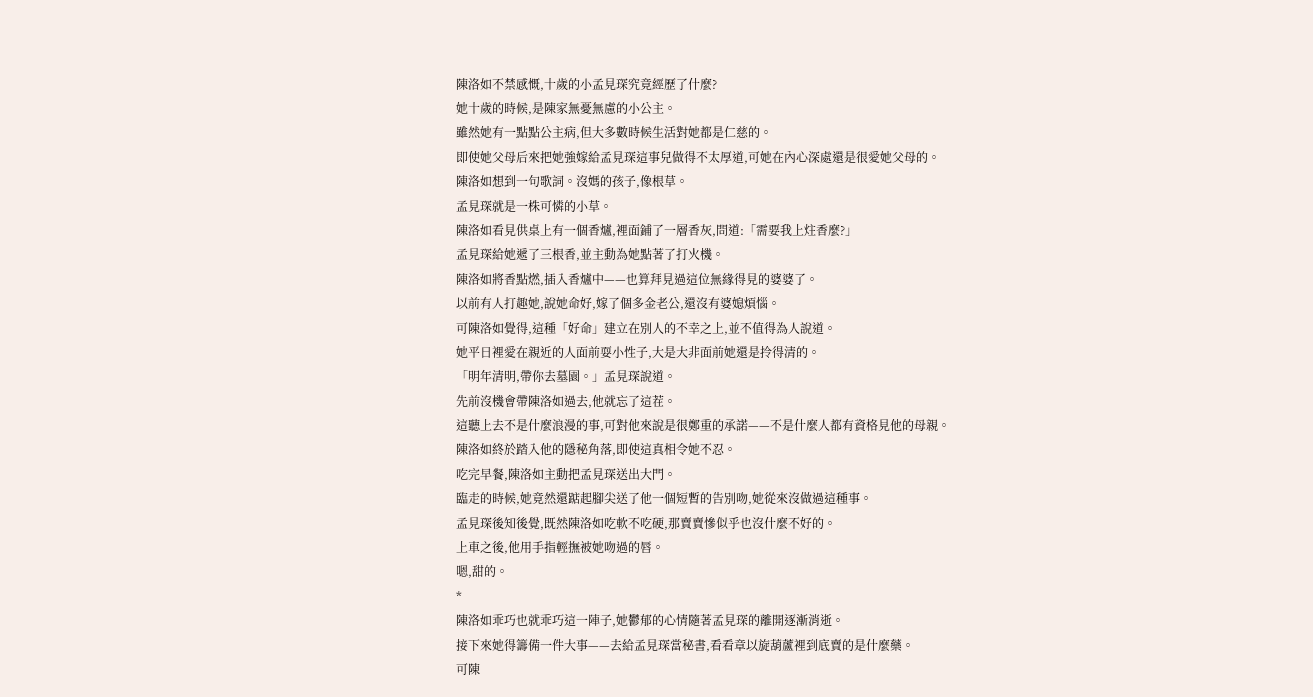陳洛如不禁感慨,十歲的小孟見琛究竟經歷了什麼?
她十歲的時候,是陳家無憂無慮的小公主。
雖然她有一點點公主病,但大多數時候生活對她都是仁慈的。
即使她父母后來把她強嫁給孟見琛這事兒做得不太厚道,可她在內心深處還是很愛她父母的。
陳洛如想到一句歌詞。沒媽的孩子,像根草。
孟見琛就是一株可憐的小草。
陳洛如看見供桌上有一個香爐,裡面鋪了一層香灰,問道:「需要我上炷香麼?」
孟見琛給她遞了三根香,並主動為她點著了打火機。
陳洛如將香點燃,插入香爐中——也算拜見過這位無緣得見的婆婆了。
以前有人打趣她,說她命好,嫁了個多金老公,還沒有婆媳煩惱。
可陳洛如覺得,這種「好命」建立在別人的不幸之上,並不值得為人說道。
她平日裡愛在親近的人面前耍小性子,大是大非面前她還是拎得清的。
「明年清明,帶你去墓園。」孟見琛說道。
先前沒機會帶陳洛如過去,他就忘了這茬。
這聽上去不是什麼浪漫的事,可對他來說是很鄭重的承諾——不是什麼人都有資格見他的母親。
陳洛如終於踏入他的隱秘角落,即使這真相令她不忍。
吃完早餐,陳洛如主動把孟見琛送出大門。
臨走的時候,她竟然還踮起腳尖送了他一個短暫的告別吻,她從來沒做過這種事。
孟見琛後知後覺,既然陳洛如吃軟不吃硬,那賣賣慘似乎也沒什麼不好的。
上車之後,他用手指輕撫被她吻過的唇。
嗯,甜的。
*
陳洛如乖巧也就乖巧這一陣子,她鬱郁的心情隨著孟見琛的離開逐漸消逝。
接下來她得籌備一件大事——去給孟見琛當秘書,看看章以旋葫蘆裡到底賣的是什麼藥。
可陳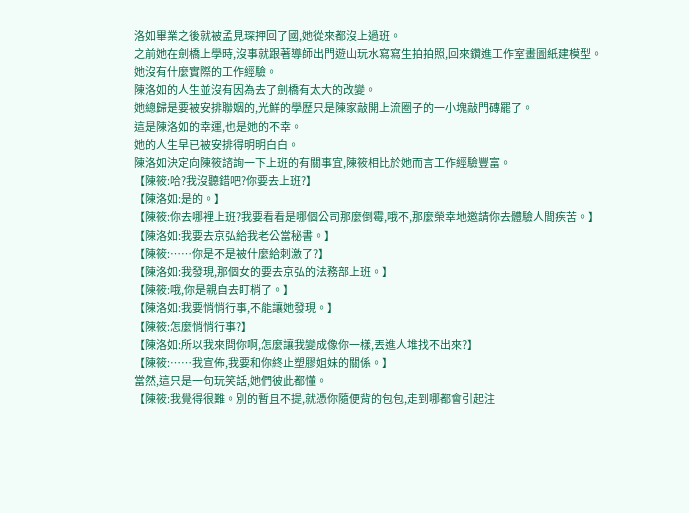洛如畢業之後就被孟見琛押回了國,她從來都沒上過班。
之前她在劍橋上學時,沒事就跟著導師出門遊山玩水寫寫生拍拍照,回來鑽進工作室畫圖紙建模型。
她沒有什麼實際的工作經驗。
陳洛如的人生並沒有因為去了劍橋有太大的改變。
她總歸是要被安排聯姻的,光鮮的學歷只是陳家敲開上流圈子的一小塊敲門磚罷了。
這是陳洛如的幸運,也是她的不幸。
她的人生早已被安排得明明白白。
陳洛如決定向陳筱諮詢一下上班的有關事宜,陳筱相比於她而言工作經驗豐富。
【陳筱:哈?我沒聽錯吧?你要去上班?】
【陳洛如:是的。】
【陳筱:你去哪裡上班?我要看看是哪個公司那麼倒霉,哦不,那麼榮幸地邀請你去體驗人間疾苦。】
【陳洛如:我要去京弘給我老公當秘書。】
【陳筱:……你是不是被什麼給刺激了?】
【陳洛如:我發現,那個女的要去京弘的法務部上班。】
【陳筱:哦,你是親自去盯梢了。】
【陳洛如:我要悄悄行事,不能讓她發現。】
【陳筱:怎麼悄悄行事?】
【陳洛如:所以我來問你啊,怎麼讓我變成像你一樣,丟進人堆找不出來?】
【陳筱:……我宣佈,我要和你終止塑膠姐妹的關係。】
當然,這只是一句玩笑話,她們彼此都懂。
【陳筱:我覺得很難。別的暫且不提,就憑你隨便背的包包,走到哪都會引起注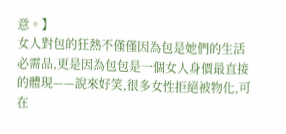意。】
女人對包的狂熱不僅僅因為包是她們的生活必需品,更是因為包包是一個女人身價最直接的體現——說來好笑,很多女性拒絕被物化,可在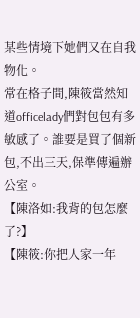某些情境下她們又在自我物化。
常在格子間,陳筱當然知道officelady們對包包有多敏感了。誰要是買了個新包,不出三天,保準傳遍辦公室。
【陳洛如:我背的包怎麼了?】
【陳筱:你把人家一年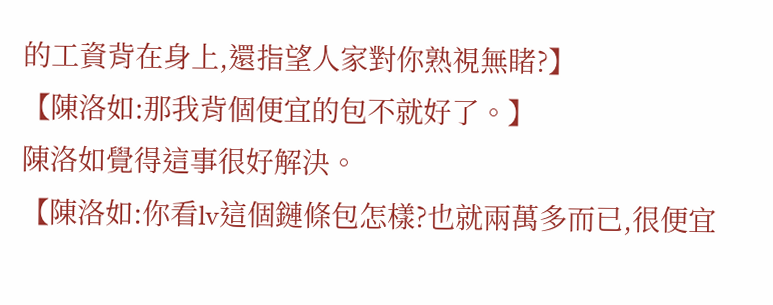的工資背在身上,還指望人家對你熟視無睹?】
【陳洛如:那我背個便宜的包不就好了。】
陳洛如覺得這事很好解決。
【陳洛如:你看lv這個鏈條包怎樣?也就兩萬多而已,很便宜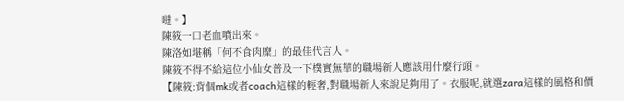噠。】
陳筱一口老血噴出來。
陳洛如堪稱「何不食肉糜」的最佳代言人。
陳筱不得不給這位小仙女普及一下樸實無華的職場新人應該用什麼行頭。
【陳筱:背個mk或者coach這樣的輕奢,對職場新人來說足夠用了。衣服呢,就選zara這樣的風格和價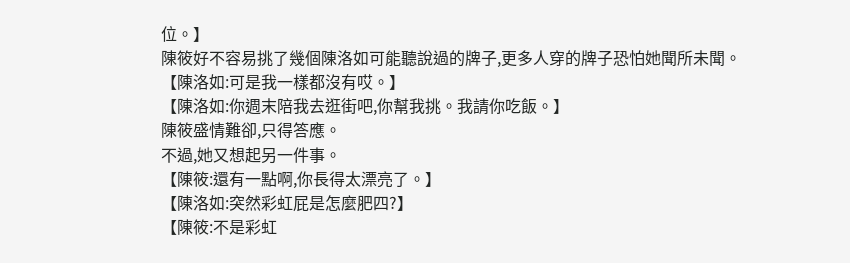位。】
陳筱好不容易挑了幾個陳洛如可能聽說過的牌子,更多人穿的牌子恐怕她聞所未聞。
【陳洛如:可是我一樣都沒有哎。】
【陳洛如:你週末陪我去逛街吧,你幫我挑。我請你吃飯。】
陳筱盛情難卻,只得答應。
不過,她又想起另一件事。
【陳筱:還有一點啊,你長得太漂亮了。】
【陳洛如:突然彩虹屁是怎麼肥四?】
【陳筱:不是彩虹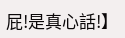屁!是真心話!】